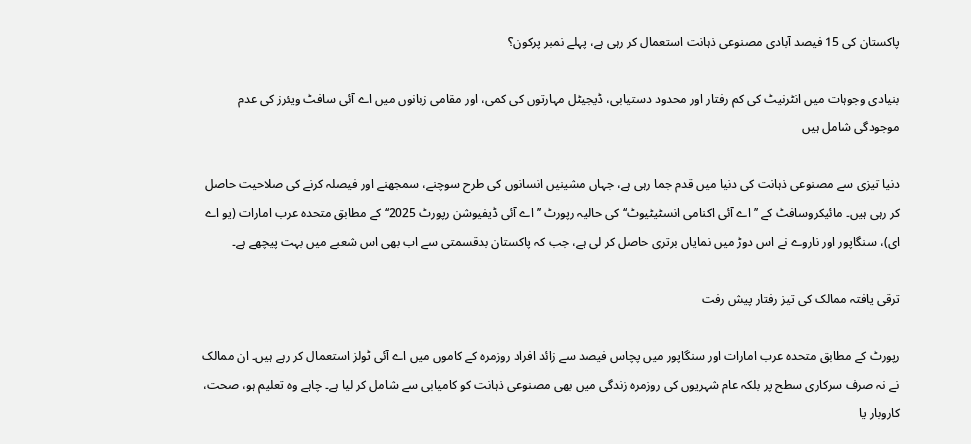پاکستان کی 15 فیصد آبادی مصنوعی ذہانت استعمال کر رہی ہے، پہلے نمبر پرکون؟

بنیادی وجوہات میں انٹرنیٹ کی کم رفتار اور محدود دستیابی، ڈیجیٹل مہارتوں کی کمی، اور مقامی زبانوں میں اے آئی سافٹ ویئرز کی عدم موجودگی شامل ہیں

دنیا تیزی سے مصنوعی ذہانت کی دنیا میں قدم جما رہی ہے، جہاں مشینیں انسانوں کی طرح سوچنے، سمجھنے اور فیصلہ کرنے کی صلاحیت حاصل کر رہی ہیں۔ مائیکروسافٹ کے ’’اے آئی اکنامی انسٹیٹیوٹ‘‘ کی حالیہ رپورٹ ’’اے آئی ڈیفیوشن رپورٹ 2025‘‘ کے مطابق متحدہ عرب امارات (یو اے ای)، سنگاپور اور ناروے نے اس دوڑ میں نمایاں برتری حاصل کر لی ہے، جب کہ پاکستان بدقسمتی سے اب بھی اس شعبے میں بہت پیچھے ہے۔

ترقی یافتہ ممالک کی تیز رفتار پیش رفت

رپورٹ کے مطابق متحدہ عرب امارات اور سنگاپور میں پچاس فیصد سے زائد افراد روزمرہ کے کاموں میں اے آئی ٹولز استعمال کر رہے ہیں۔ ان ممالک نے نہ صرف سرکاری سطح پر بلکہ عام شہریوں کی روزمرہ زندگی میں بھی مصنوعی ذہانت کو کامیابی سے شامل کر لیا ہے۔ چاہے وہ تعلیم ہو، صحت، کاروبار یا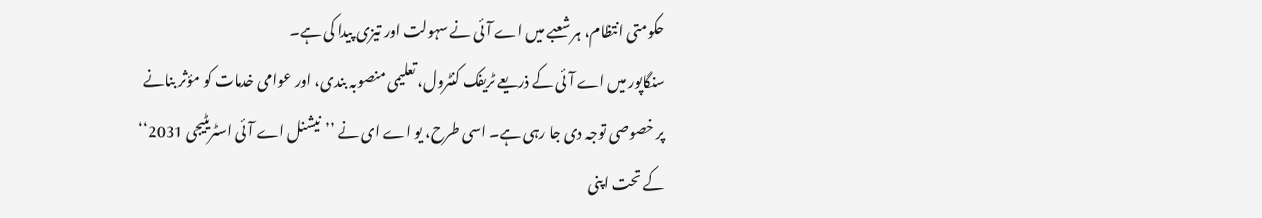حکومتی انتظام، ہر شعبے میں اے آئی نے سہولت اور تیزی پیدا کی ہے۔
سنگاپور میں اے آئی کے ذریعے ٹریفک کنٹرول، تعلیمی منصوبہ بندی، اور عوامی خدمات کو مؤثر بنانے پر خصوصی توجہ دی جا رہی ہے۔ اسی طرح، یو اے ای نے ’’نیشنل اے آئی اسٹریٹیجی 2031‘‘ کے تحت اپنی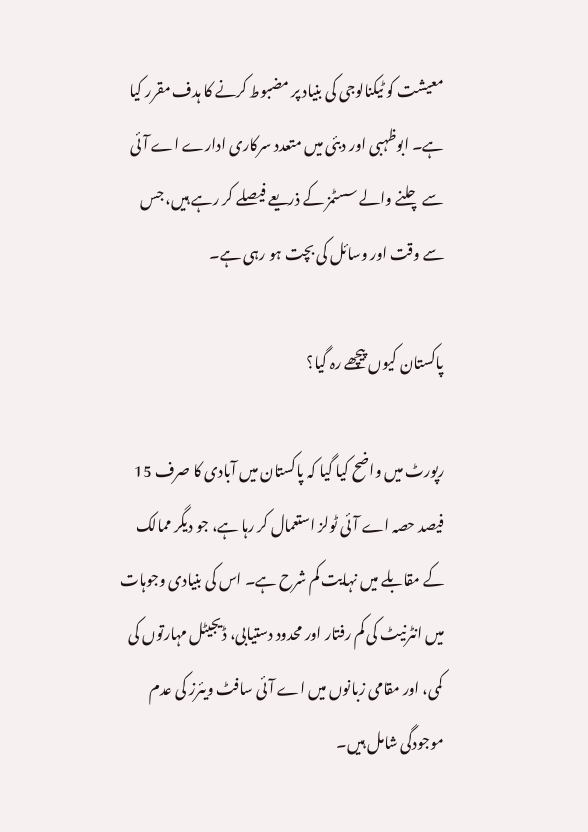معیشت کو ٹیکنالوجی کی بنیاد پر مضبوط کرنے کا ہدف مقرر کیا ہے۔ ابوظہبی اور دبئی میں متعدد سرکاری ادارے اے آئی سے چلنے والے سسٹمز کے ذریعے فیصلے کر رہے ہیں، جس سے وقت اور وسائل کی بچت ہو رہی ہے۔

پاکستان کیوں پیچھے رہ گیا؟

رپورٹ میں واضح کیا گیا کہ پاکستان میں آبادی کا صرف 15 فیصد حصہ اے آئی ٹولز استعمال کر رہا ہے، جو دیگر ممالک کے مقابلے میں نہایت کم شرح ہے۔ اس کی بنیادی وجوہات میں انٹرنیٹ کی کم رفتار اور محدود دستیابی، ڈیجیٹل مہارتوں کی کمی، اور مقامی زبانوں میں اے آئی سافٹ ویئرز کی عدم موجودگی شامل ہیں۔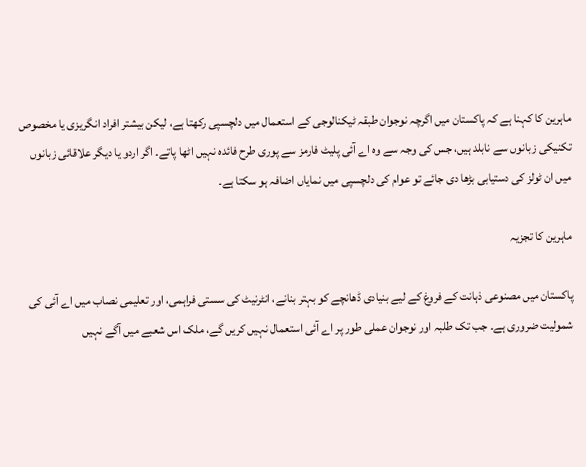ماہرین کا کہنا ہے کہ پاکستان میں اگرچہ نوجوان طبقہ ٹیکنالوجی کے استعمال میں دلچسپی رکھتا ہے، لیکن بیشتر افراد انگریزی یا مخصوص تکنیکی زبانوں سے نابلد ہیں، جس کی وجہ سے وہ اے آئی پلیٹ فارمز سے پوری طرح فائدہ نہیں اٹھا پاتے۔ اگر اردو یا دیگر علاقائی زبانوں میں ان ٹولز کی دستیابی بڑھا دی جائے تو عوام کی دلچسپی میں نمایاں اضافہ ہو سکتا ہے۔

ماہرین کا تجزیہ

پاکستان میں مصنوعی ذہانت کے فروغ کے لیے بنیادی ڈھانچے کو بہتر بنانے، انٹرنیٹ کی سستی فراہمی، اور تعلیمی نصاب میں اے آئی کی شمولیت ضروری ہے۔ جب تک طلبہ اور نوجوان عملی طور پر اے آئی استعمال نہیں کریں گے، ملک اس شعبے میں آگے نہیں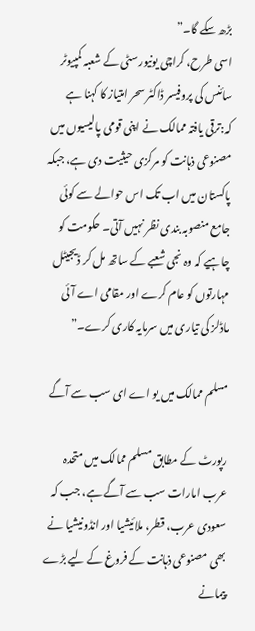بڑھ سکے گا۔”
اسی طرح، کراچی یونیورسٹی کے شعبہ کمپیوٹر سائنس کی پروفیسر ڈاکٹر سحر امتیاز کا کہنا ہے کہ:ترقی یافتہ ممالک نے اپنی قومی پالیسیوں میں مصنوعی ذہانت کو مرکزی حیثیت دی ہے، جبکہ پاکستان میں اب تک اس حوالے سے کوئی جامع منصوبہ بندی نظر نہیں آتی۔ حکومت کو چاہیے کہ وہ نجی شعبے کے ساتھ مل کر ڈیجیٹل مہارتوں کو عام کرے اور مقامی اے آئی ماڈلز کی تیاری میں سرمایہ کاری کرے۔”

مسلم ممالک میں یو اے ای سب سے آگے

رپورٹ کے مطابق مسلم ممالک میں متحدہ عرب امارات سب سے آگے ہے، جب کہ سعودی عرب، قطر، ملائیشیا اور انڈونیشیا نے بھی مصنوعی ذہانت کے فروغ کے لیے بڑے پیمانے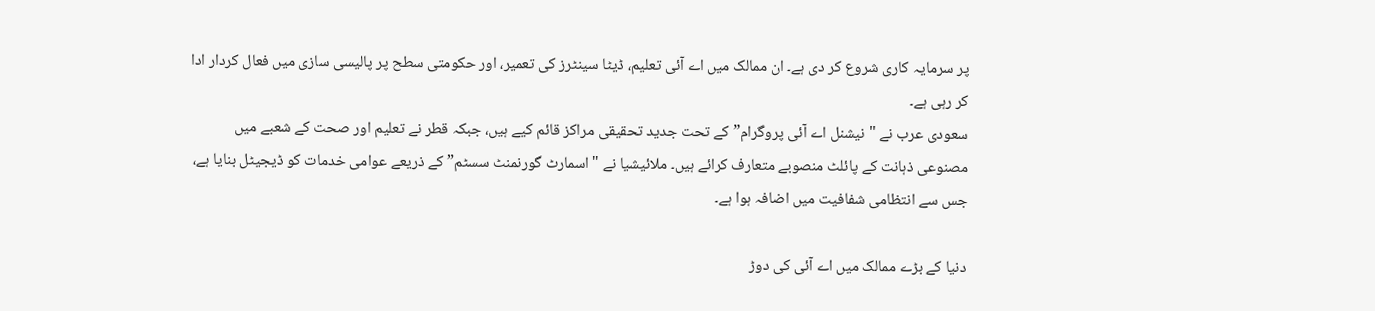پر سرمایہ کاری شروع کر دی ہے۔ ان ممالک میں اے آئی تعلیم، ڈیٹا سینٹرز کی تعمیر، اور حکومتی سطح پر پالیسی سازی میں فعال کردار ادا کر رہی ہے۔
سعودی عرب نے "نیشنل اے آئی پروگرام” کے تحت جدید تحقیقی مراکز قائم کیے ہیں، جبکہ قطر نے تعلیم اور صحت کے شعبے میں مصنوعی ذہانت کے پائلٹ منصوبے متعارف کرائے ہیں۔ ملائیشیا نے "اسمارٹ گورنمنٹ سسٹم” کے ذریعے عوامی خدمات کو ڈیجیٹل بنایا ہے، جس سے انتظامی شفافیت میں اضافہ ہوا ہے۔

دنیا کے بڑے ممالک میں اے آئی کی دوڑ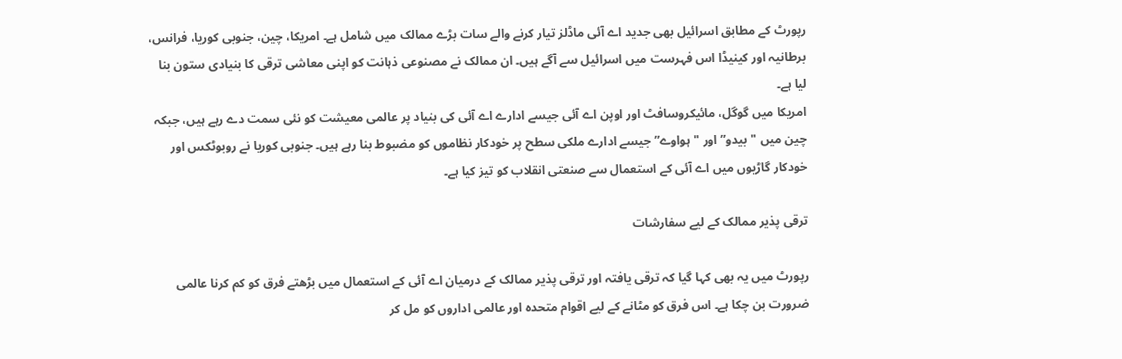رپورٹ کے مطابق اسرائیل بھی جدید اے آئی ماڈلز تیار کرنے والے سات بڑے ممالک میں شامل ہے۔ امریکا، چین، جنوبی کوریا، فرانس، برطانیہ اور کینیڈا اس فہرست میں اسرائیل سے آگے ہیں۔ ان ممالک نے مصنوعی ذہانت کو اپنی معاشی ترقی کا بنیادی ستون بنا لیا ہے۔
امریکا میں گوگل، مائیکروسافٹ اور اوپن اے آئی جیسے ادارے اے آئی کی بنیاد پر عالمی معیشت کو نئی سمت دے رہے ہیں، جبکہ چین میں "بیدو” اور "ہواوے” جیسے ادارے ملکی سطح پر خودکار نظاموں کو مضبوط بنا رہے ہیں۔ جنوبی کوریا نے روبوٹکس اور خودکار گاڑیوں میں اے آئی کے استعمال سے صنعتی انقلاب کو تیز کیا ہے۔

ترقی پذیر ممالک کے لیے سفارشات

رپورٹ میں یہ بھی کہا گیا کہ ترقی یافتہ اور ترقی پذیر ممالک کے درمیان اے آئی کے استعمال میں بڑھتے فرق کو کم کرنا عالمی ضرورت بن چکا ہے۔ اس فرق کو مٹانے کے لیے اقوام متحدہ اور عالمی اداروں کو مل کر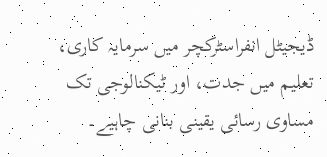ڈیجیٹل انفراسٹرکچر میں سرمایہ کاری، تعلیم میں جدت، اور ٹیکنالوجی تک مساوی رسائی یقینی بنانی چاہیے۔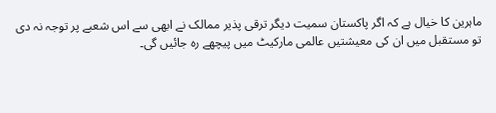ماہرین کا خیال ہے کہ اگر پاکستان سمیت دیگر ترقی پذیر ممالک نے ابھی سے اس شعبے پر توجہ نہ دی تو مستقبل میں ان کی معیشتیں عالمی مارکیٹ میں پیچھے رہ جائیں گی۔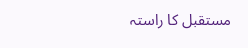مستقبل کا راستہ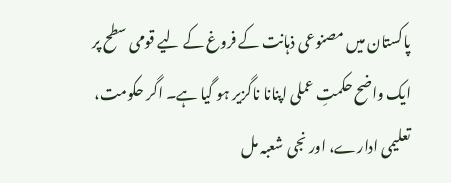پاکستان میں مصنوعی ذہانت کے فروغ کے لیے قومی سطح پر ایک واضح حکمتِ عملی اپنانا ناگزیر ہو گیا ہے۔ اگر حکومت، تعلیمی ادارے، اور نجی شعبہ مل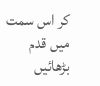کر اس سمت میں قدم بڑھائیں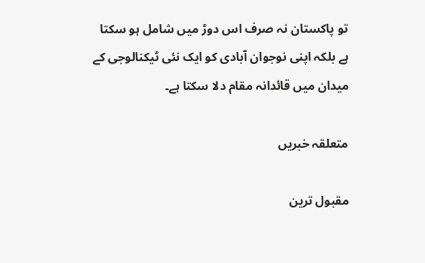تو پاکستان نہ صرف اس دوڑ میں شامل ہو سکتا ہے بلکہ اپنی نوجوان آبادی کو ایک نئی ٹیکنالوجی کے میدان میں قائدانہ مقام دلا سکتا ہے۔

متعلقہ خبریں

مقبول ترین